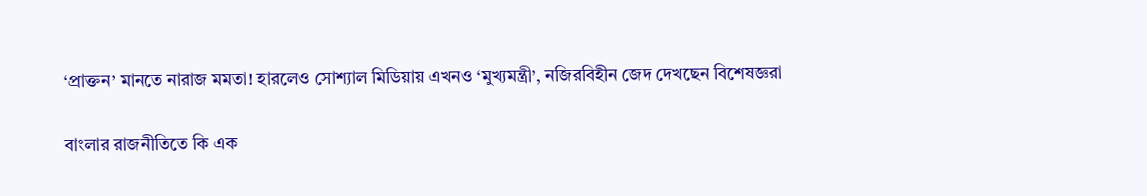‘প্রাক্তন’ মানতে নারাজ মমতা! হারলেও সোশ্যাল মিডিয়ায় এখনও ‘মুখ্যমন্ত্রী’, নজিরবিহীন জেদ দেখছেন বিশেষজ্ঞরা

বাংলার রাজনীতিতে কি এক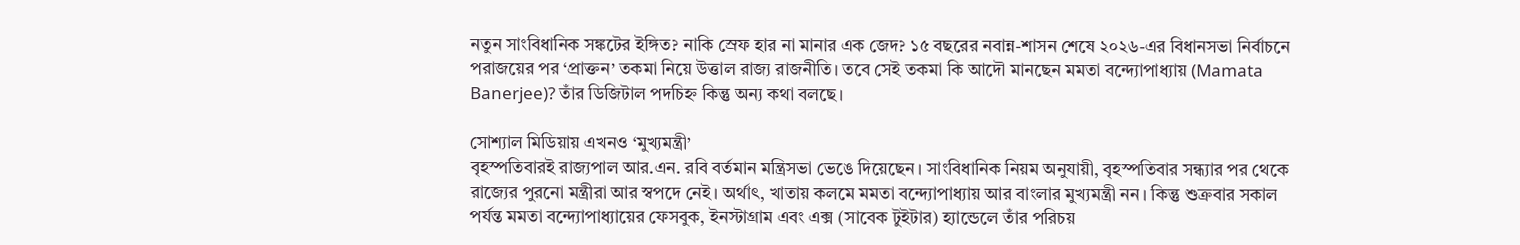নতুন সাংবিধানিক সঙ্কটের ইঙ্গিত? নাকি স্রেফ হার না মানার এক জেদ? ১৫ বছরের নবান্ন-শাসন শেষে ২০২৬-এর বিধানসভা নির্বাচনে পরাজয়ের পর ‘প্রাক্তন’ তকমা নিয়ে উত্তাল রাজ্য রাজনীতি। তবে সেই তকমা কি আদৌ মানছেন মমতা বন্দ্যোপাধ্যায় (Mamata Banerjee)? তাঁর ডিজিটাল পদচিহ্ন কিন্তু অন্য কথা বলছে।

সোশ্যাল মিডিয়ায় এখনও ‘মুখ্যমন্ত্রী’
বৃহস্পতিবারই রাজ্যপাল আর.এন. রবি বর্তমান মন্ত্রিসভা ভেঙে দিয়েছেন। সাংবিধানিক নিয়ম অনুযায়ী, বৃহস্পতিবার সন্ধ্যার পর থেকে রাজ্যের পুরনো মন্ত্রীরা আর স্বপদে নেই। অর্থাৎ, খাতায় কলমে মমতা বন্দ্যোপাধ্যায় আর বাংলার মুখ্যমন্ত্রী নন। কিন্তু শুক্রবার সকাল পর্যন্ত মমতা বন্দ্যোপাধ্যায়ের ফেসবুক, ইনস্টাগ্রাম এবং এক্স (সাবেক টুইটার) হ্যান্ডেলে তাঁর পরিচয়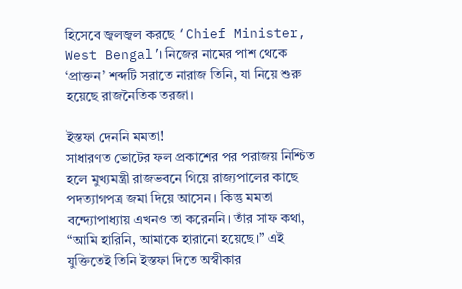হিসেবে জ্বলজ্বল করছে ‘Chief Minister, West Bengal’। নিজের নামের পাশ থেকে ‘প্রাক্তন’ শব্দটি সরাতে নারাজ তিনি, যা নিয়ে শুরু হয়েছে রাজনৈতিক তরজা।

ইস্তফা দেননি মমতা!
সাধারণত ভোটের ফল প্রকাশের পর পরাজয় নিশ্চিত হলে মুখ্যমন্ত্রী রাজভবনে গিয়ে রাজ্যপালের কাছে পদত্যাগপত্র জমা দিয়ে আসেন। কিন্তু মমতা বন্দ্যোপাধ্যায় এখনও তা করেননি। তাঁর সাফ কথা, “আমি হারিনি, আমাকে হারানো হয়েছে।” এই যুক্তিতেই তিনি ইস্তফা দিতে অস্বীকার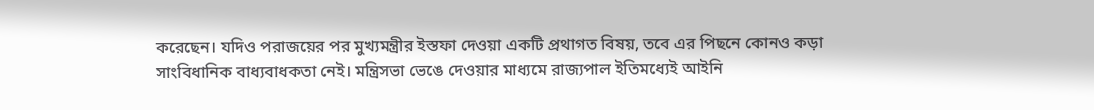করেছেন। যদিও পরাজয়ের পর মুখ্যমন্ত্রীর ইস্তফা দেওয়া একটি প্রথাগত বিষয়, তবে এর পিছনে কোনও কড়া সাংবিধানিক বাধ্যবাধকতা নেই। মন্ত্রিসভা ভেঙে দেওয়ার মাধ্যমে রাজ্যপাল ইতিমধ্যেই আইনি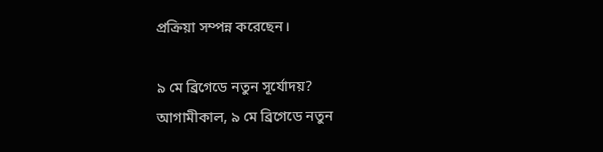প্রক্রিয়া সম্পন্ন করেছেন।

৯ মে ব্রিগেডে নতুন সূর্যোদয়?
আগামীকাল, ৯ মে ব্রিগেডে নতুন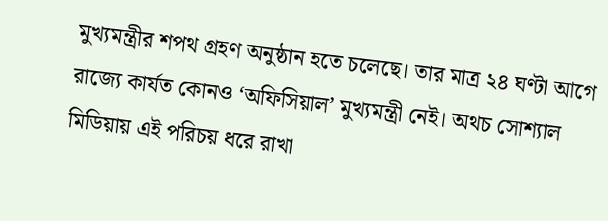মুখ্যমন্ত্রীর শপথ গ্রহণ অনুষ্ঠান হতে চলেছে। তার মাত্র ২৪ ঘণ্টা আগে রাজ্যে কার্যত কোনও ‘অফিসিয়াল’ মুখ্যমন্ত্রী নেই। অথচ সোশ্যাল মিডিয়ায় এই পরিচয় ধরে রাখা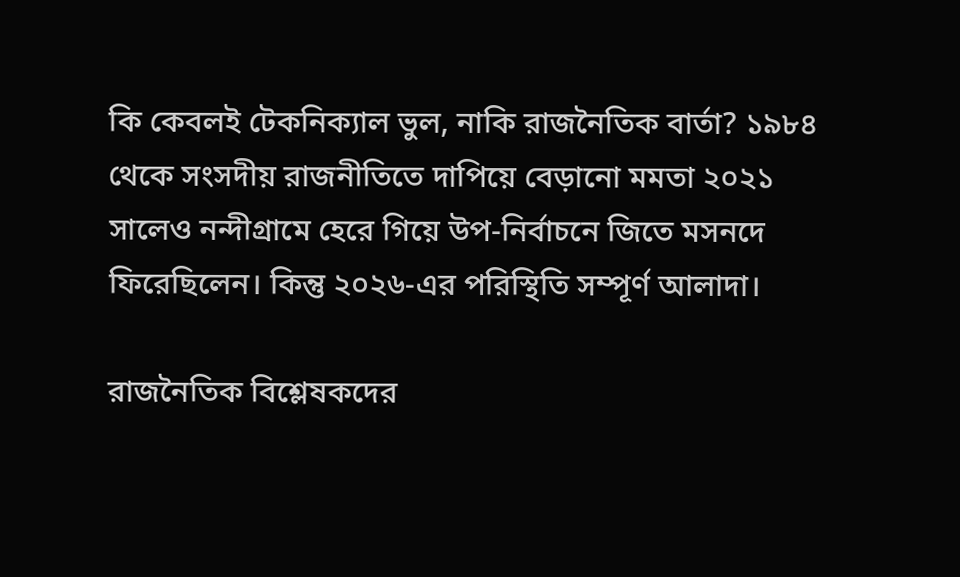কি কেবলই টেকনিক্যাল ভুল, নাকি রাজনৈতিক বার্তা? ১৯৮৪ থেকে সংসদীয় রাজনীতিতে দাপিয়ে বেড়ানো মমতা ২০২১ সালেও নন্দীগ্রামে হেরে গিয়ে উপ-নির্বাচনে জিতে মসনদে ফিরেছিলেন। কিন্তু ২০২৬-এর পরিস্থিতি সম্পূর্ণ আলাদা।

রাজনৈতিক বিশ্লেষকদের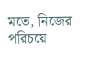মতে, নিজের পরিচয়ে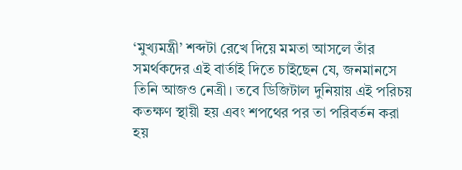‘মুখ্যমন্ত্রী’ শব্দটা রেখে দিয়ে মমতা আসলে তাঁর সমর্থকদের এই বার্তাই দিতে চাইছেন যে, জনমানসে তিনি আজও নেত্রী। তবে ডিজিটাল দুনিয়ায় এই পরিচয় কতক্ষণ স্থায়ী হয় এবং শপথের পর তা পরিবর্তন করা হয়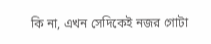কি না, এখন সেদিকেই নজর গোটা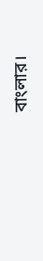বাংলার।